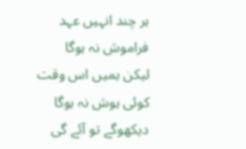ہر چند انہیں عہد فراموش نہ ہوگا
لیکن ہمیں اس وقت کوئی ہوش نہ ہوگا
دیکھوگے تو آئے گی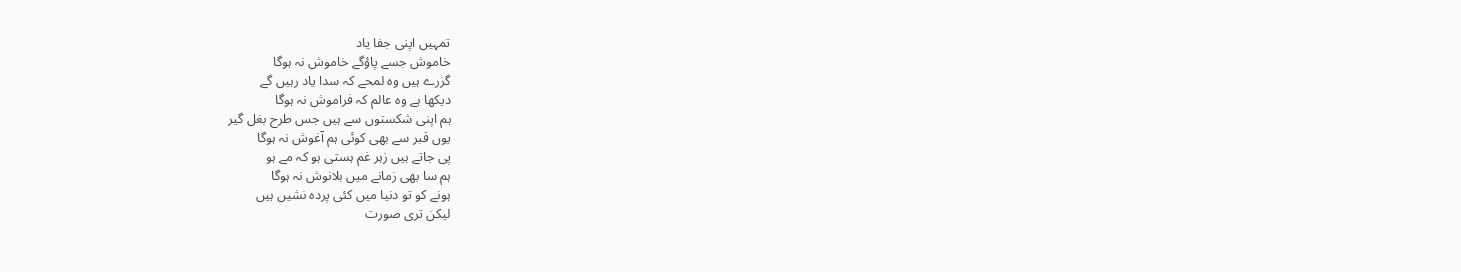تمہیں اپنی جفا یاد
خاموش جسے پاؤگے خاموش نہ ہوگا
گزرے ہیں وہ لمحے کہ سدا یاد رہیں گے
دیکھا ہے وہ عالم کہ فراموش نہ ہوگا
ہم اپنی شکستوں سے ہیں جس طرح بغل گیر
یوں قبر سے بھی کوئی ہم آغوش نہ ہوگا
پی جاتے ہیں زہر غم ہستی ہو کہ مے ہو
ہم سا بھی زمانے میں بلانوش نہ ہوگا
ہونے کو تو دنیا میں کئی پردہ نشیں ہیں
لیکن تری صورت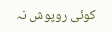کوئی روپوش نہ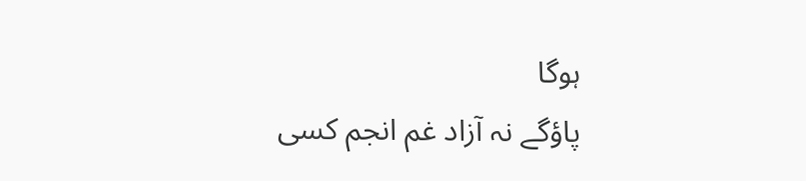ہوگا
پاؤگے نہ آزاد غم انجم کسی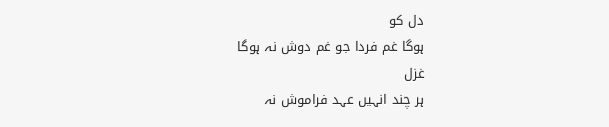دل کو
ہوگا غم فردا جو غم دوش نہ ہوگا
غزل
ہر چند انہیں عہد فراموش نہ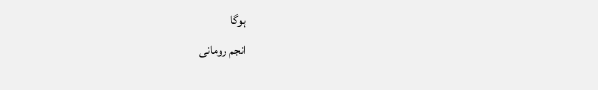ہوگا
انجم رومانی